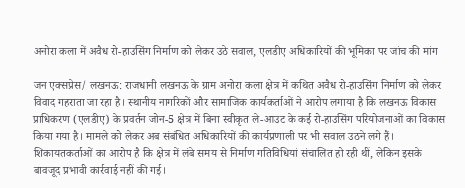अनोरा कला में अवैध रो-हाउसिंग निर्माण को लेकर उठे सवाल, एलडीए अधिकारियों की भूमिका पर जांच की मांग

जन एक्सप्रेस/ लखनऊ: राजधानी लखनऊ के ग्राम अनोरा कला क्षेत्र में कथित अवैध रो-हाउसिंग निर्माण को लेकर विवाद गहराता जा रहा है। स्थानीय नागरिकों और सामाजिक कार्यकर्ताओं ने आरोप लगाया है कि लखनऊ विकास प्राधिकरण (एलडीए) के प्रवर्तन जोन-5 क्षेत्र में बिना स्वीकृत ले-आउट के कई रो-हाउसिंग परियोजनाओं का विकास किया गया है। मामले को लेकर अब संबंधित अधिकारियों की कार्यप्रणाली पर भी सवाल उठने लगे हैं।
शिकायतकर्ताओं का आरोप है कि क्षेत्र में लंबे समय से निर्माण गतिविधियां संचालित हो रही थीं, लेकिन इसके बावजूद प्रभावी कार्रवाई नहीं की गई।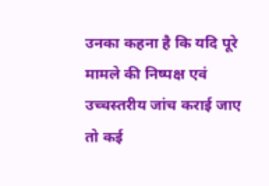उनका कहना है कि यदि पूरे मामले की निष्पक्ष एवं उच्चस्तरीय जांच कराई जाए तो कई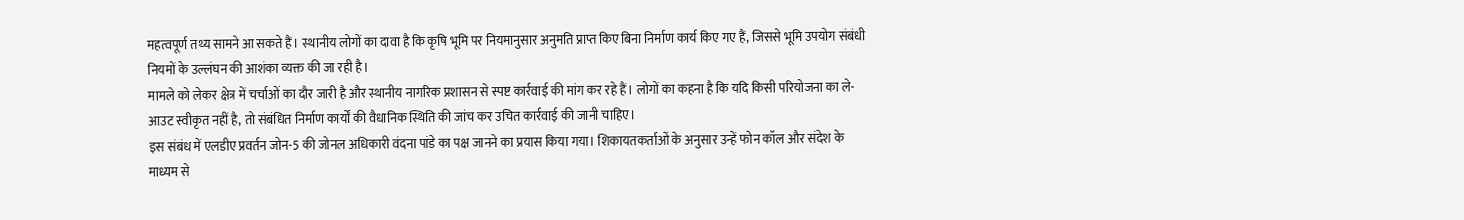महत्वपूर्ण तथ्य सामने आ सकते हैं। स्थानीय लोगों का दावा है कि कृषि भूमि पर नियमानुसार अनुमति प्राप्त किए बिना निर्माण कार्य किए गए हैं, जिससे भूमि उपयोग संबंधी नियमों के उल्लंघन की आशंका व्यक्त की जा रही है।
मामले को लेकर क्षेत्र में चर्चाओं का दौर जारी है और स्थानीय नागरिक प्रशासन से स्पष्ट कार्रवाई की मांग कर रहे हैं। लोगों का कहना है कि यदि किसी परियोजना का ले-आउट स्वीकृत नहीं है, तो संबंधित निर्माण कार्यों की वैधानिक स्थिति की जांच कर उचित कार्रवाई की जानी चाहिए।
इस संबंध में एलडीए प्रवर्तन जोन-5 की जोनल अधिकारी वंदना पांडे का पक्ष जानने का प्रयास किया गया। शिकायतकर्ताओं के अनुसार उन्हें फोन कॉल और संदेश के माध्यम से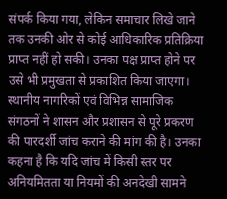संपर्क किया गया, लेकिन समाचार लिखे जाने तक उनकी ओर से कोई आधिकारिक प्रतिक्रिया प्राप्त नहीं हो सकी। उनका पक्ष प्राप्त होने पर उसे भी प्रमुखता से प्रकाशित किया जाएगा।
स्थानीय नागरिकों एवं विभिन्न सामाजिक संगठनों ने शासन और प्रशासन से पूरे प्रकरण की पारदर्शी जांच कराने की मांग की है। उनका कहना है कि यदि जांच में किसी स्तर पर अनियमितता या नियमों की अनदेखी सामने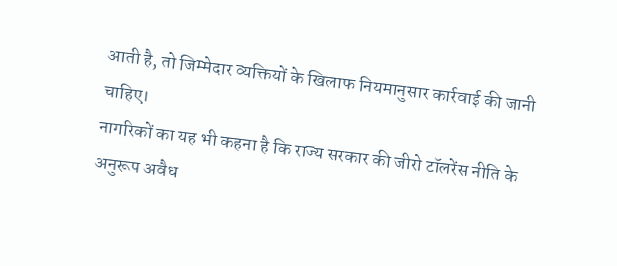आती है, तो जिम्मेदार व्यक्तियों के खिलाफ नियमानुसार कार्रवाई की जानी चाहिए।
नागरिकों का यह भी कहना है कि राज्य सरकार की जीरो टॉलरेंस नीति के अनुरूप अवैध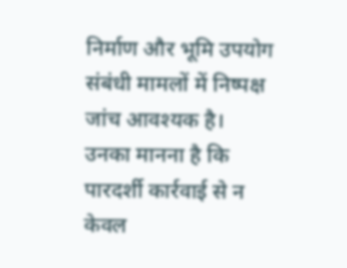निर्माण और भूमि उपयोग संबंधी मामलों में निष्पक्ष जांच आवश्यक है। उनका मानना है कि पारदर्शी कार्रवाई से न केवल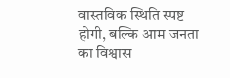वास्तविक स्थिति स्पष्ट होगी, बल्कि आम जनता का विश्वास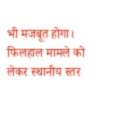भी मजबूत होगा।
फिलहाल मामले को लेकर स्थानीय स्तर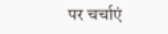पर चर्चाएं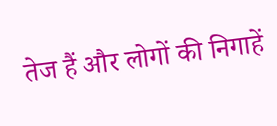तेज हैं और लोगों की निगाहें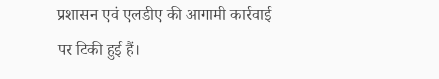प्रशासन एवं एलडीए की आगामी कार्रवाई पर टिकी हुई हैं।